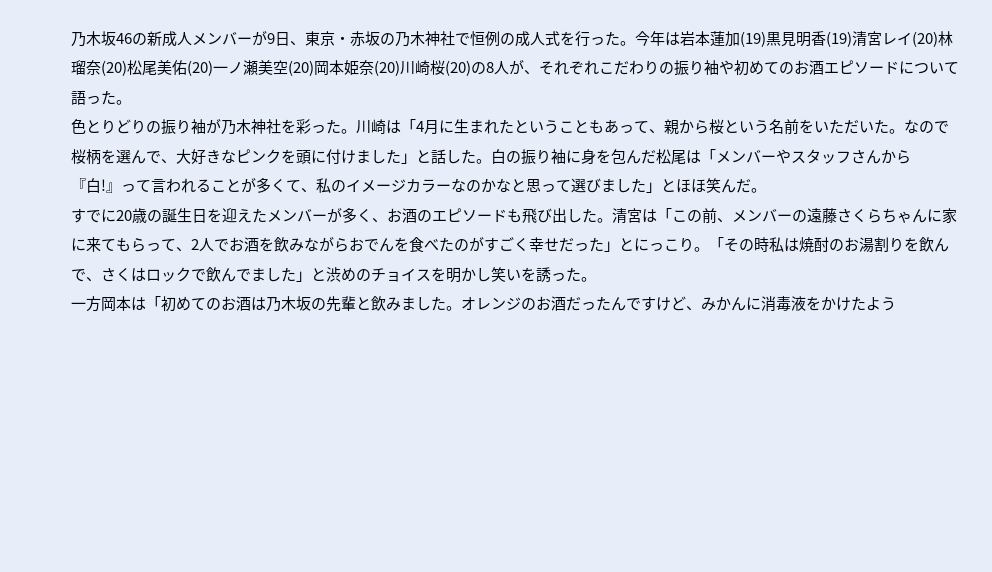乃木坂46の新成人メンバーが9日、東京・赤坂の乃木神社で恒例の成人式を行った。今年は岩本蓮加(19)黒見明香(19)清宮レイ(20)林瑠奈(20)松尾美佑(20)一ノ瀬美空(20)岡本姫奈(20)川崎桜(20)の8人が、それぞれこだわりの振り袖や初めてのお酒エピソードについて語った。
色とりどりの振り袖が乃木神社を彩った。川崎は「4月に生まれたということもあって、親から桜という名前をいただいた。なので桜柄を選んで、大好きなピンクを頭に付けました」と話した。白の振り袖に身を包んだ松尾は「メンバーやスタッフさんから『白!』って言われることが多くて、私のイメージカラーなのかなと思って選びました」とほほ笑んだ。
すでに20歳の誕生日を迎えたメンバーが多く、お酒のエピソードも飛び出した。清宮は「この前、メンバーの遠藤さくらちゃんに家に来てもらって、2人でお酒を飲みながらおでんを食べたのがすごく幸せだった」とにっこり。「その時私は焼酎のお湯割りを飲んで、さくはロックで飲んでました」と渋めのチョイスを明かし笑いを誘った。
一方岡本は「初めてのお酒は乃木坂の先輩と飲みました。オレンジのお酒だったんですけど、みかんに消毒液をかけたよう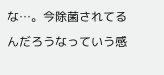な…。今除菌されてるんだろうなっていう感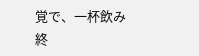覚で、一杯飲み終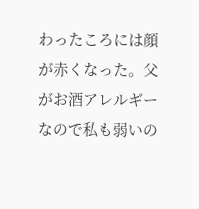わったころには顔が赤くなった。父がお酒アレルギーなので私も弱いの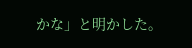かな」と明かした。